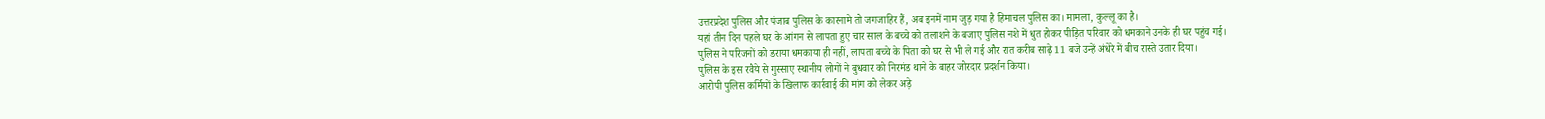उत्तरप्रदेश पुलिस और पंजाब पुलिस के कारनामे तो जगजाहिर हैं, अब इनमें नाम जुड़ गया है हिमाचल पुलिस का। मामला, कुल्लू का है।
यहां तीन दिन पहले घर के आंगन से लापता हुए चार साल के बच्चे को तलाशने के बजाए पुलिस नशे में धुत होकर पीड़ित परिवार को धमकाने उनके ही घर पहुंच गई।
पुलिस ने परिजनों को डराया धमकाया ही नहीं, लापता बच्चे के पिता को घर से भी ले गई और रात करीब साढ़े 11 बजे उन्हें अंधेरे में बीच रास्ते उतार दिया।
पुलिस के इस रवैये से गुस्साए स्थानीय लोगों ने बुधवार को निरमंड थाने के बाहर जोरदार प्रदर्शन किया।
आरोपी पुलिस कर्मियों के खिलाफ कार्रवाई की मांग को लेकर अड़े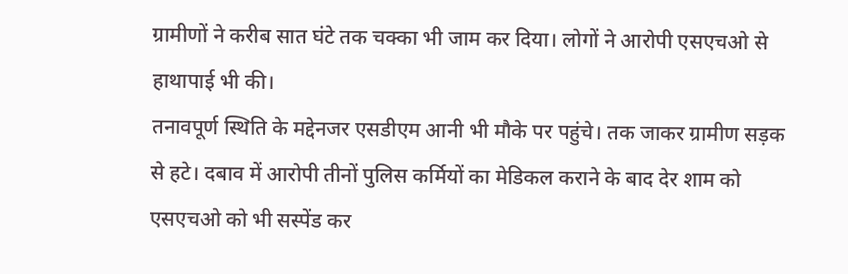ग्रामीणों ने करीब सात घंटे तक चक्का भी जाम कर दिया। लोगों ने आरोपी एसएचओ से हाथापाई भी की।
तनावपूर्ण स्थिति के मद्देनजर एसडीएम आनी भी मौके पर पहुंचे। तक जाकर ग्रामीण सड़क से हटे। दबाव में आरोपी तीनों पुलिस कर्मियों का मेडिकल कराने के बाद देर शाम को एसएचओ को भी सस्पेंड कर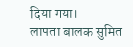दिया गया।
लापता बालक सुमित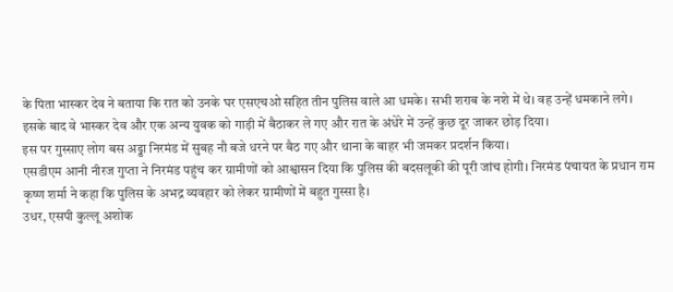के पिता भास्कर देव ने बताया कि रात को उनके घर एसएचओ सहित तीन पुलिस वाले आ धमके। सभी शराब के नशे में थे। वह उन्हें धमकाने लगे।
इसके बाद वे भास्कर देव और एक अन्य युवक को गाड़ी में बैठाकर ले गए और रात के अंधेरे में उन्हें कुछ दूर जाकर छोड़ दिया।
इस पर गुस्साए लोग बस अड्डा निरमंड में सुबह नौ बजे धरने पर बैठ गए और थाना के बाहर भी जमकर प्रदर्शन किया।
एसडीएम आनी नीरज गुप्ता ने निरमंड पहुंच कर ग्रामीणों को आश्वासन दिया कि पुलिस की बदसलूकी की पूरी जांच होगी। निरमंड पंचायत के प्रधान राम कृष्ण शर्मा ने कहा कि पुलिस के अभद्र व्यवहार को लेकर ग्रामीणों में बहुत गुस्सा है।
उधर, एसपी कुल्लू अशोक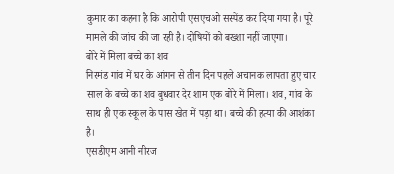कुमार का कहना है कि आरोपी एसएचओ सस्पेंड कर दिया गया है। पूरे मामले की जांच की जा रही है। दोषियों को बख्शा नहीं जाएगा।
बोरे में मिला बच्चे का शव
निरमंड गांव में घर के आंगन से तीन दिन पहले अचानक लापता हुए चार साल के बच्चे का शव बुधवार देर शाम एक बोरे में मिला। शव, गांव के साथ ही एक स्कूल के पास खेत में पड़ा था। बच्चे की हत्या की आशंका है।
एसडीएम आनी नीरज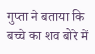गुप्ता ने बताया कि बच्चे का शव बोरे में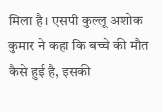मिला है। एसपी कुल्लू अशोक कुमार ने कहा कि बच्चे की मौत कैसे हुई है, इसकी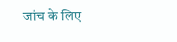जांच के लिए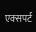एक्सपर्ट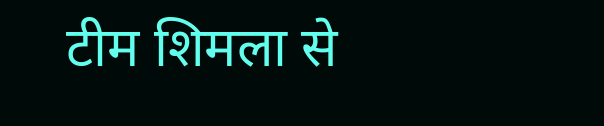टीम शिमला से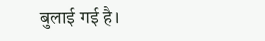बुलाई गई है।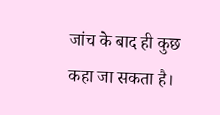जांच के बाद ही कुछ कहा जा सकता है।